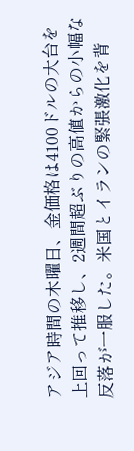アジア時間の木曜日、金価格は4100ドルの大台を上回って推移し、2週間超ぶりの高値からの小幅な反落が一服した。米国とイランの緊張激化を背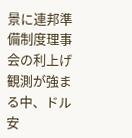景に連邦準備制度理事会の利上げ観測が強まる中、ドル安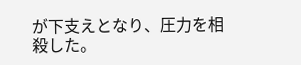が下支えとなり、圧力を相殺した。